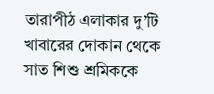তারাপীঠ এলাকার দু’টি খাবারের দোকান থেকে সাত শিশু শ্রমিককে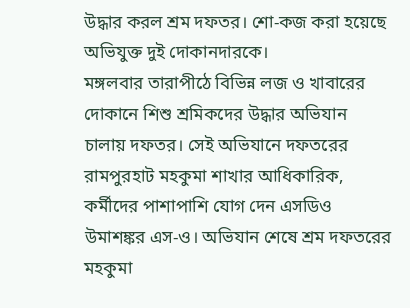উদ্ধার করল শ্রম দফতর। শো-কজ করা হয়েছে অভিযুক্ত দুই দোকানদারকে।
মঙ্গলবার তারাপীঠে বিভিন্ন লজ ও খাবারের দোকানে শিশু শ্রমিকদের উদ্ধার অভিযান চালায় দফতর। সেই অভিযানে দফতরের রামপুরহাট মহকুমা শাখার আধিকারিক, কর্মীদের পাশাপাশি যোগ দেন এসডিও উমাশঙ্কর এস-ও। অভিযান শেষে শ্রম দফতরের মহকুমা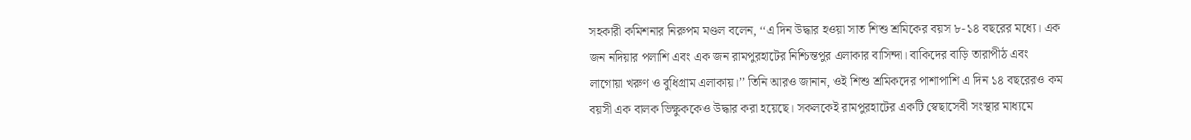সহকারী কমিশনার নিরুপম মণ্ডল বলেন, ‘‘এ দিন উদ্ধার হওয়া সাত শিশু শ্রমিকের বয়স ৮-১৪ বছরের মধ্যে। এক জন নদিয়ার পলাশি এবং এক জন রামপুরহাটের নিশ্চিন্তপুর এলাকার বাসিন্দা। বাকিদের বাড়ি তারাপীঠ এবং লাগোয়া খরুণ ও বুধিগ্রাম এলাকায়।’’ তিনি আরও জানান, ওই শিশু শ্রমিকদের পাশাপাশি এ দিন ১৪ বছরেরও কম বয়সী এক বালক ভিক্ষুককেও উদ্ধার করা হয়েছে। সকলকেই রামপুরহাটের একটি স্বেছাসেবী সংস্থার মাধ্যমে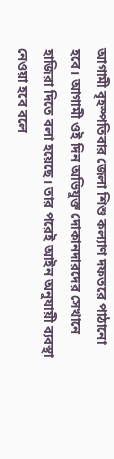আগামী বৃহস্পতিবার জেলা শিশু কল্যাণ দফতরে পাঠানো হবে। আগামী ওই দিন অভিযুক্ত দোকানদারদের সেখানে হাজিরা দিতে বলা হয়েছে। তার পরেই আইন অনুযায়ী ব্যবস্থা নেওয়া হবে বলে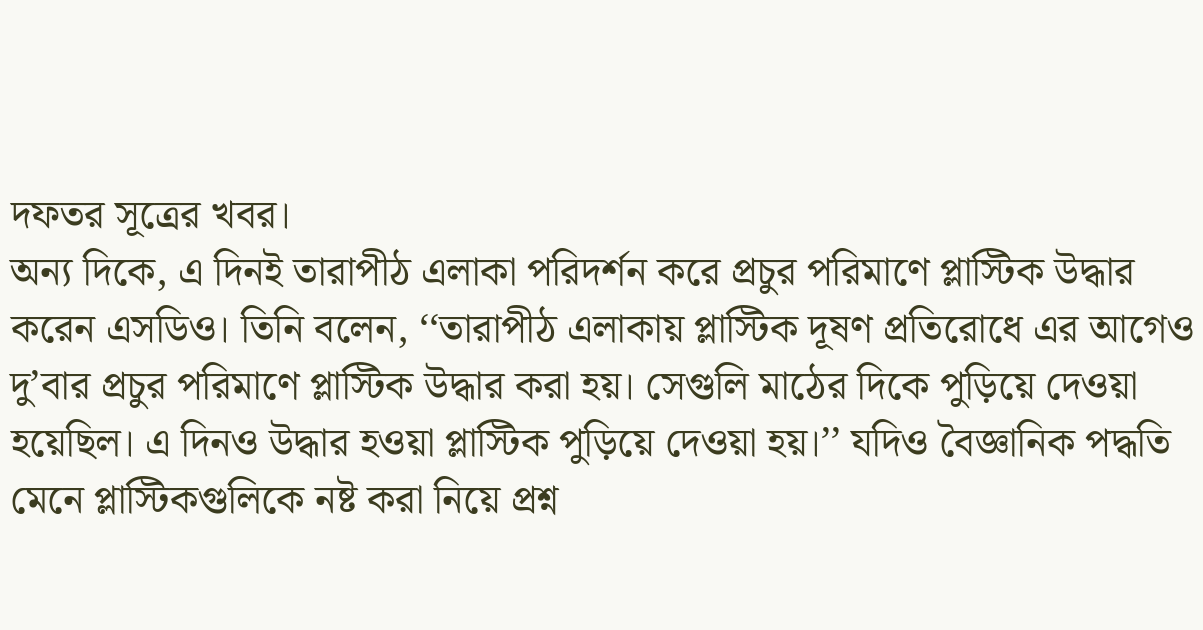দফতর সূত্রের খবর।
অন্য দিকে, এ দিনই তারাপীঠ এলাকা পরিদর্শন করে প্রচুর পরিমাণে প্লাস্টিক উদ্ধার করেন এসডিও। তিনি বলেন, ‘‘তারাপীঠ এলাকায় প্লাস্টিক দূষণ প্রতিরোধে এর আগেও দু’বার প্রচুর পরিমাণে প্লাস্টিক উদ্ধার করা হয়। সেগুলি মাঠের দিকে পুড়িয়ে দেওয়া হয়েছিল। এ দিনও উদ্ধার হওয়া প্লাস্টিক পুড়িয়ে দেওয়া হয়।’’ যদিও বৈজ্ঞানিক পদ্ধতি মেনে প্লাস্টিকগুলিকে নষ্ট করা নিয়ে প্রশ্ন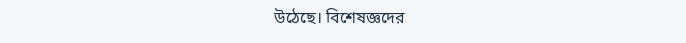উঠেছে। বিশেষজ্ঞদের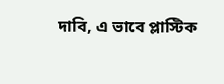দাবি, এ ভাবে প্লাস্টিক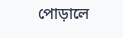পোড়ালে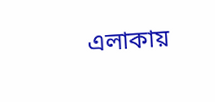এলাকায়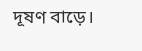দূষণ বাড়ে।